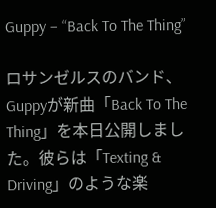Guppy – “Back To The Thing”

ロサンゼルスのバンド、Guppyが新曲「Back To The Thing」を本日公開しました。彼らは「Texting & Driving」のような楽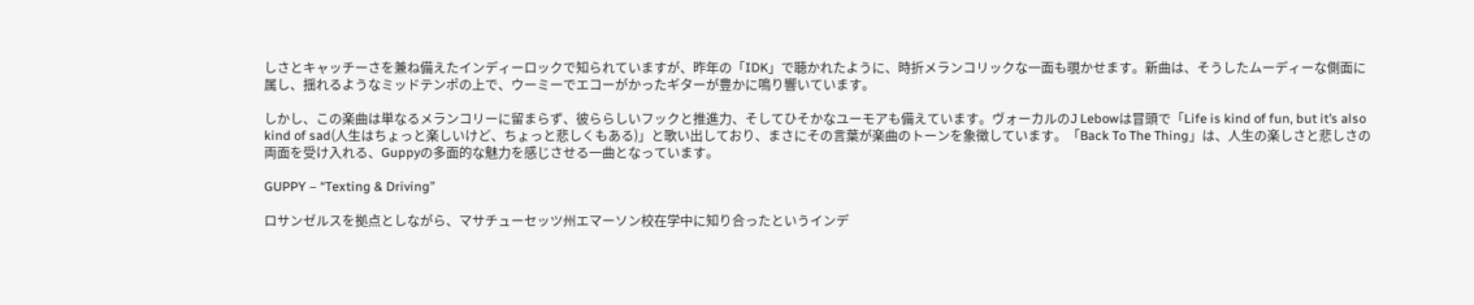しさとキャッチーさを兼ね備えたインディーロックで知られていますが、昨年の「IDK」で聴かれたように、時折メランコリックな一面も覗かせます。新曲は、そうしたムーディーな側面に属し、揺れるようなミッドテンポの上で、ウーミーでエコーがかったギターが豊かに鳴り響いています。

しかし、この楽曲は単なるメランコリーに留まらず、彼ららしいフックと推進力、そしてひそかなユーモアも備えています。ヴォーカルのJ Lebowは冒頭で「Life is kind of fun, but it’s also kind of sad(人生はちょっと楽しいけど、ちょっと悲しくもある)」と歌い出しており、まさにその言葉が楽曲のトーンを象徴しています。「Back To The Thing」は、人生の楽しさと悲しさの両面を受け入れる、Guppyの多面的な魅力を感じさせる一曲となっています。

GUPPY – “Texting & Driving”

ロサンゼルスを拠点としながら、マサチューセッツ州エマーソン校在学中に知り合ったというインデ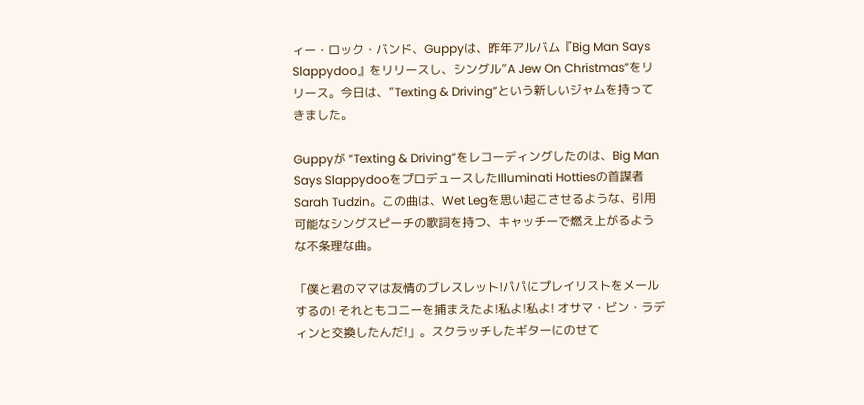ィー・ロック・バンド、Guppyは、昨年アルバム『Big Man Says Slappydoo』をリリースし、シングル”A Jew On Christmas”をリリース。今日は、”Texting & Driving”という新しいジャムを持ってきました。

Guppyが “Texting & Driving”をレコーディングしたのは、Big Man Says SlappydooをプロデュースしたIlluminati Hottiesの首謀者Sarah Tudzin。この曲は、Wet Legを思い起こさせるような、引用可能なシングスピーチの歌詞を持つ、キャッチーで燃え上がるような不条理な曲。

「僕と君のママは友情のブレスレット!パパにプレイリストをメールするの! それともコニーを捕まえたよ!私よ!私よ! オサマ・ビン・ラディンと交換したんだ!」。スクラッチしたギターにのせて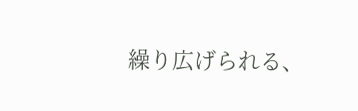繰り広げられる、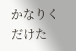かなりくだけた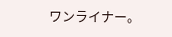ワンライナー。